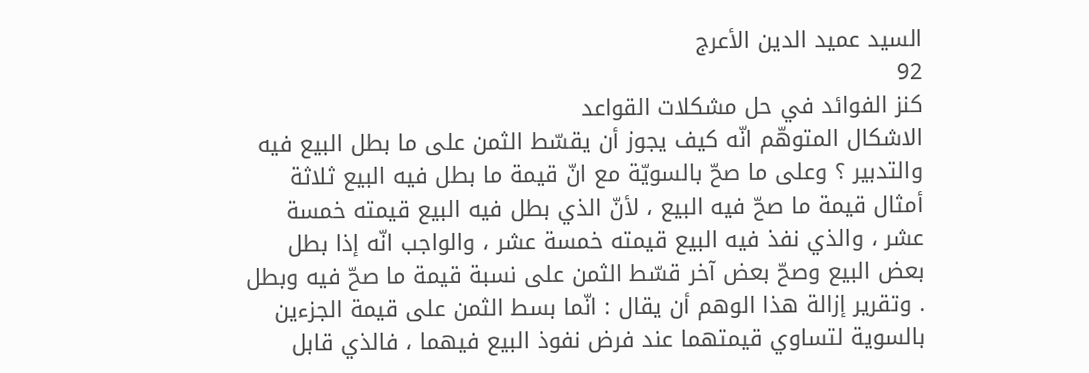السيد عميد الدين الأعرج
92
كنز الفوائد في حل مشكلات القواعد
الاشكال المتوهّم انّه كيف يجوز أن يقسّط الثمن على ما بطل البيع فيه والتدبير ؟ وعلى ما صحّ بالسويّة مع انّ قيمة ما بطل فيه البيع ثلاثة أمثال قيمة ما صحّ فيه البيع ، لأنّ الذي بطل فيه البيع قيمته خمسة عشر ، والذي نفذ فيه البيع قيمته خمسة عشر ، والواجب انّه إذا بطل بعض البيع وصحّ بعض آخر قسّط الثمن على نسبة قيمة ما صحّ فيه وبطل . وتقرير إزالة هذا الوهم أن يقال : انّما بسط الثمن على قيمة الجزءين بالسوية لتساوي قيمتهما عند فرض نفوذ البيع فيهما ، فالذي قابل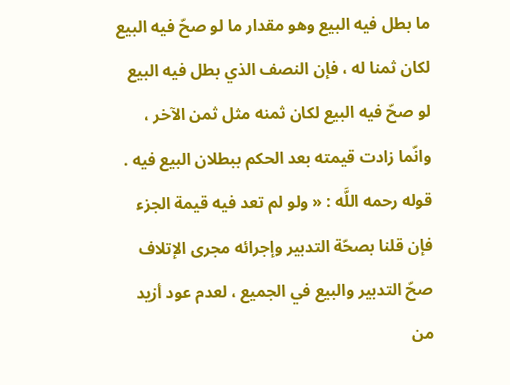ما بطل فيه البيع وهو مقدار ما لو صحّ فيه البيع لكان ثمنا له ، فإن النصف الذي بطل فيه البيع لو صحّ فيه البيع لكان ثمنه مثل ثمن الآخر ، وانّما زادت قيمته بعد الحكم ببطلان البيع فيه . قوله رحمه اللَّه : « ولو لم تعد فيه قيمة الجزء فإن قلنا بصحّة التدبير وإجرائه مجرى الإتلاف صحّ التدبير والبيع في الجميع ، لعدم عود أزيد من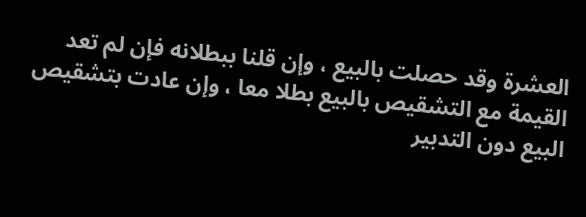العشرة وقد حصلت بالبيع ، وإن قلنا ببطلانه فإن لم تعد القيمة مع التشقيص بالبيع بطلا معا ، وإن عادت بتشقيص البيع دون التدبير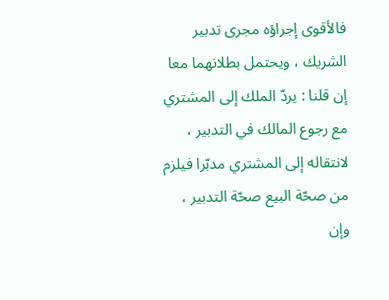فالأقوى إجراؤه مجرى تدبير الشريك ، ويحتمل بطلانهما معا إن قلنا : يردّ الملك إلى المشتري مع رجوع المالك في التدبير ، لانتقاله إلى المشتري مدبّرا فيلزم من صحّة البيع صحّة التدبير ، وإن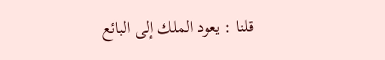قلنا : يعود الملك إلى البائع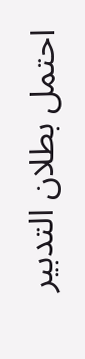احتمل بطلان التدبير